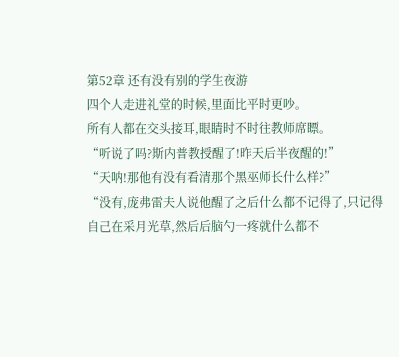第52章 还有没有别的学生夜游
四个人走进礼堂的时候,里面比平时更吵。
所有人都在交头接耳,眼睛时不时往教师席瞟。
“听说了吗?斯内普教授醒了!昨天后半夜醒的!”
“天呐!那他有没有看清那个黑巫师长什么样?”
“没有,庞弗雷夫人说他醒了之后什么都不记得了,只记得自己在采月光草,然后后脑勺一疼就什么都不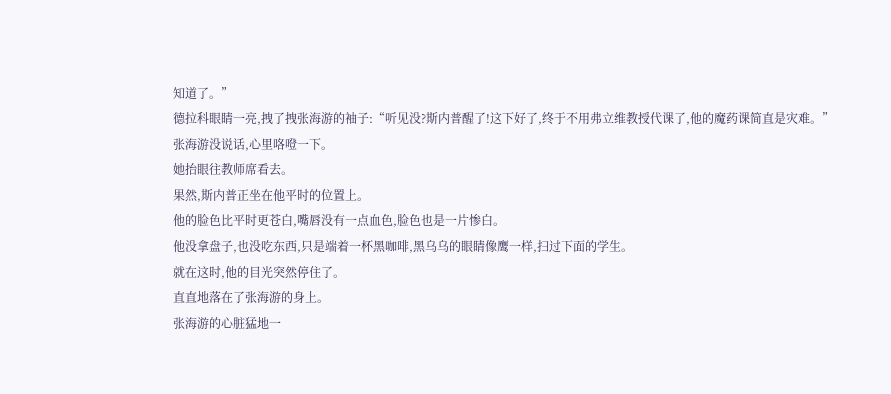知道了。”
德拉科眼睛一亮,拽了拽张海游的袖子:“听见没?斯内普醒了!这下好了,终于不用弗立维教授代课了,他的魔药课简直是灾难。”
张海游没说话,心里咯噔一下。
她抬眼往教师席看去。
果然,斯内普正坐在他平时的位置上。
他的脸色比平时更苍白,嘴唇没有一点血色,脸色也是一片惨白。
他没拿盘子,也没吃东西,只是端着一杯黑咖啡,黑乌乌的眼睛像鹰一样,扫过下面的学生。
就在这时,他的目光突然停住了。
直直地落在了张海游的身上。
张海游的心脏猛地一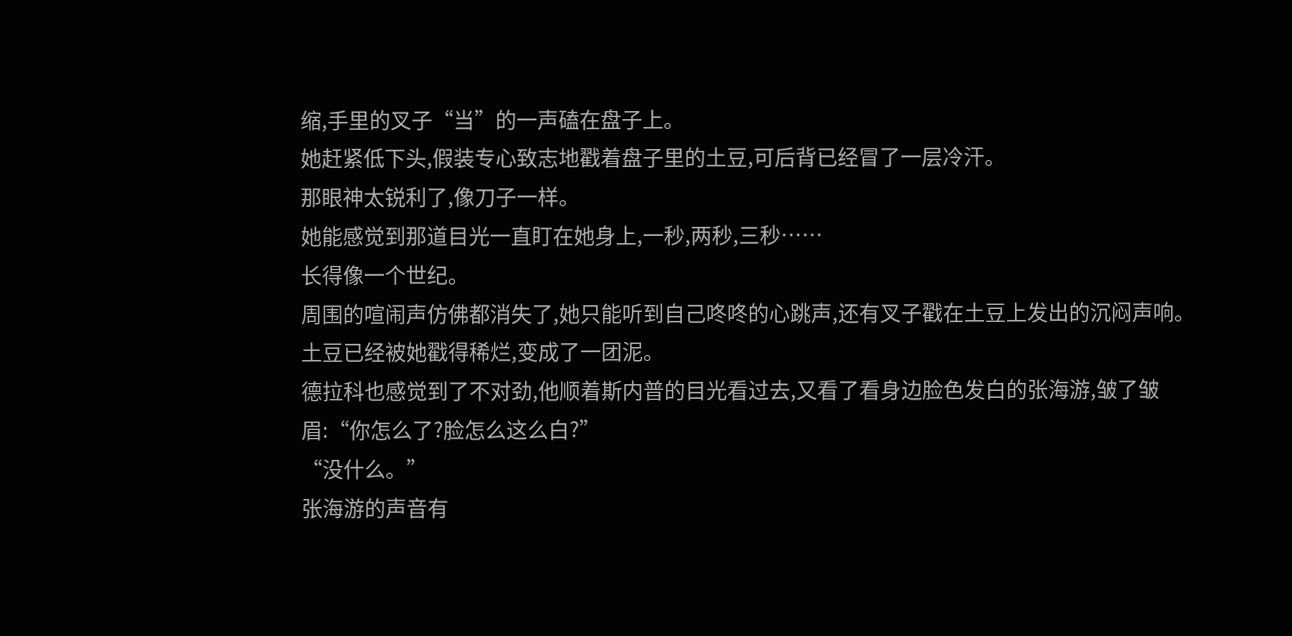缩,手里的叉子“当”的一声磕在盘子上。
她赶紧低下头,假装专心致志地戳着盘子里的土豆,可后背已经冒了一层冷汗。
那眼神太锐利了,像刀子一样。
她能感觉到那道目光一直盯在她身上,一秒,两秒,三秒……
长得像一个世纪。
周围的喧闹声仿佛都消失了,她只能听到自己咚咚的心跳声,还有叉子戳在土豆上发出的沉闷声响。
土豆已经被她戳得稀烂,变成了一团泥。
德拉科也感觉到了不对劲,他顺着斯内普的目光看过去,又看了看身边脸色发白的张海游,皱了皱眉:“你怎么了?脸怎么这么白?”
“没什么。”
张海游的声音有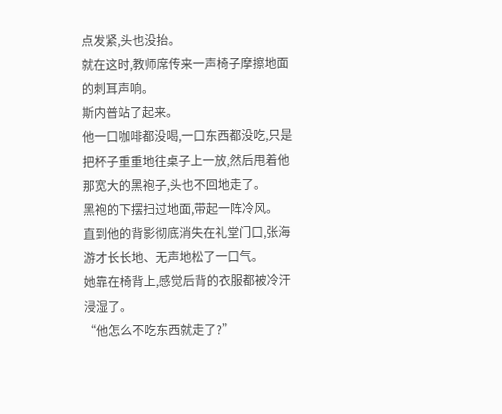点发紧,头也没抬。
就在这时,教师席传来一声椅子摩擦地面的刺耳声响。
斯内普站了起来。
他一口咖啡都没喝,一口东西都没吃,只是把杯子重重地往桌子上一放,然后甩着他那宽大的黑袍子,头也不回地走了。
黑袍的下摆扫过地面,带起一阵冷风。
直到他的背影彻底消失在礼堂门口,张海游才长长地、无声地松了一口气。
她靠在椅背上,感觉后背的衣服都被冷汗浸湿了。
“他怎么不吃东西就走了?”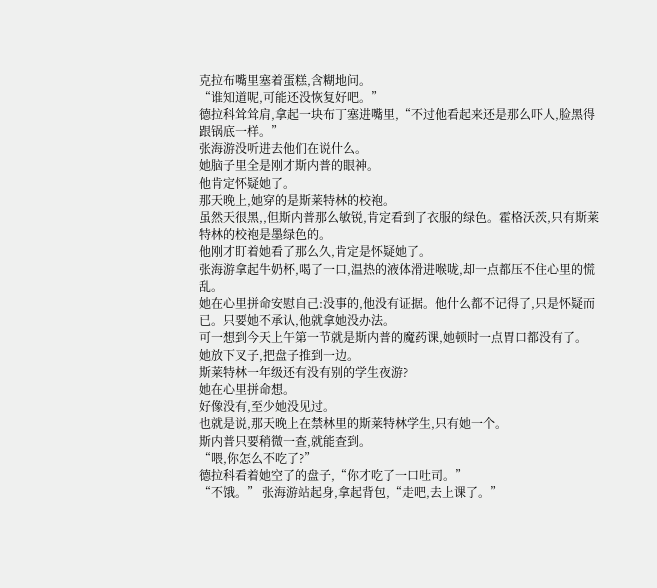克拉布嘴里塞着蛋糕,含糊地问。
“谁知道呢,可能还没恢复好吧。”
德拉科耸耸肩,拿起一块布丁塞进嘴里,“不过他看起来还是那么吓人,脸黑得跟锅底一样。”
张海游没听进去他们在说什么。
她脑子里全是刚才斯内普的眼神。
他肯定怀疑她了。
那天晚上,她穿的是斯莱特林的校袍。
虽然天很黑,,但斯内普那么敏锐,肯定看到了衣服的绿色。霍格沃茨,只有斯莱特林的校袍是墨绿色的。
他刚才盯着她看了那么久,肯定是怀疑她了。
张海游拿起牛奶杯,喝了一口,温热的液体滑进喉咙,却一点都压不住心里的慌乱。
她在心里拼命安慰自己:没事的,他没有证据。他什么都不记得了,只是怀疑而已。只要她不承认,他就拿她没办法。
可一想到今天上午第一节就是斯内普的魔药课,她顿时一点胃口都没有了。
她放下叉子,把盘子推到一边。
斯莱特林一年级还有没有别的学生夜游?
她在心里拼命想。
好像没有,至少她没见过。
也就是说,那天晚上在禁林里的斯莱特林学生,只有她一个。
斯内普只要稍微一查,就能查到。
“喂,你怎么不吃了?”
德拉科看着她空了的盘子,“你才吃了一口吐司。”
“不饿。” 张海游站起身,拿起背包,“走吧,去上课了。”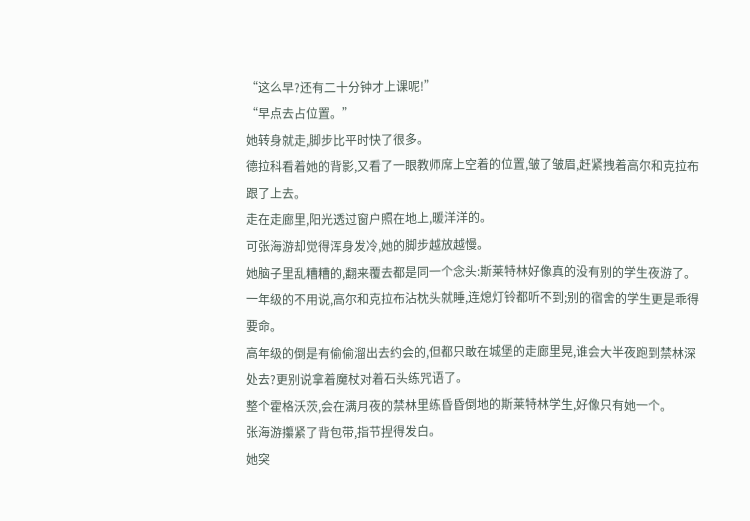“这么早?还有二十分钟才上课呢!”
“早点去占位置。”
她转身就走,脚步比平时快了很多。
德拉科看着她的背影,又看了一眼教师席上空着的位置,皱了皱眉,赶紧拽着高尔和克拉布跟了上去。
走在走廊里,阳光透过窗户照在地上,暖洋洋的。
可张海游却觉得浑身发冷,她的脚步越放越慢。
她脑子里乱糟糟的,翻来覆去都是同一个念头:斯莱特林好像真的没有别的学生夜游了。
一年级的不用说,高尔和克拉布沾枕头就睡,连熄灯铃都听不到;别的宿舍的学生更是乖得要命。
高年级的倒是有偷偷溜出去约会的,但都只敢在城堡的走廊里晃,谁会大半夜跑到禁林深处去?更别说拿着魔杖对着石头练咒语了。
整个霍格沃茨,会在满月夜的禁林里练昏昏倒地的斯莱特林学生,好像只有她一个。
张海游攥紧了背包带,指节捏得发白。
她突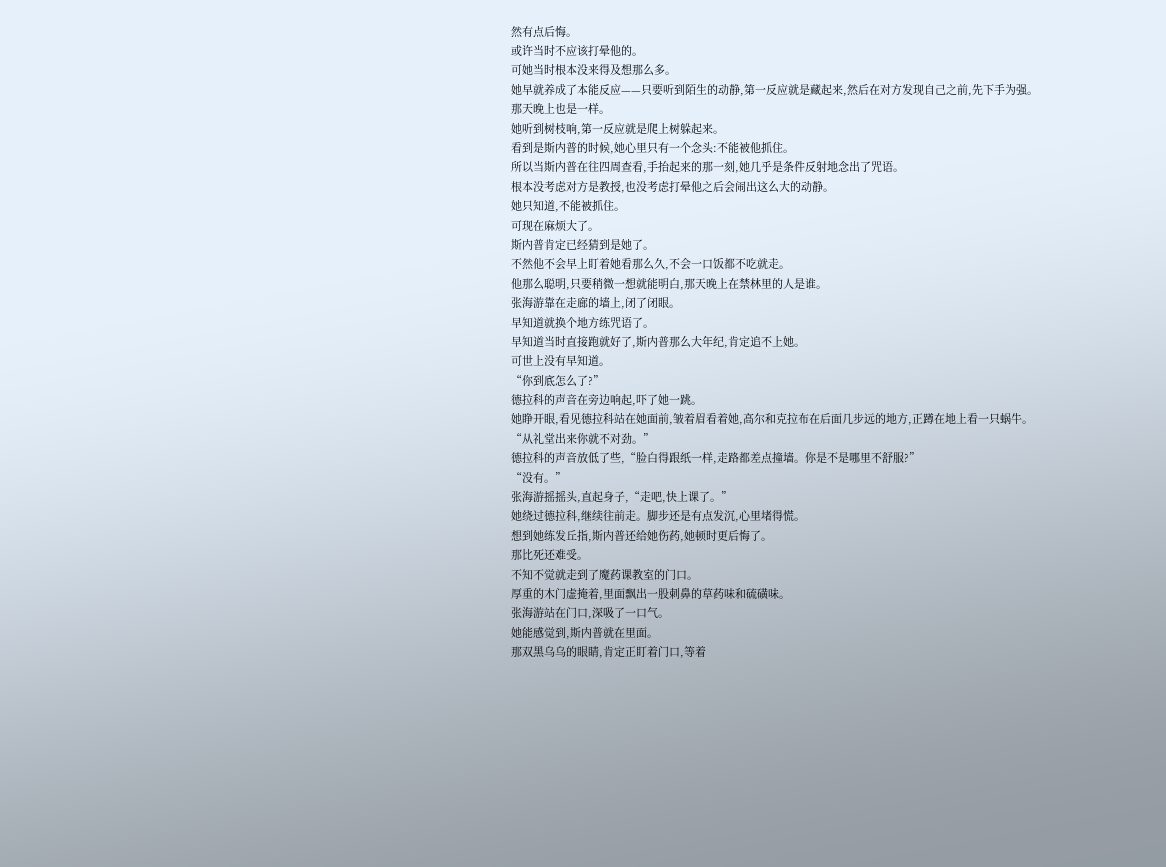然有点后悔。
或许当时不应该打晕他的。
可她当时根本没来得及想那么多。
她早就养成了本能反应——只要听到陌生的动静,第一反应就是藏起来,然后在对方发现自己之前,先下手为强。
那天晚上也是一样。
她听到树枝响,第一反应就是爬上树躲起来。
看到是斯内普的时候,她心里只有一个念头:不能被他抓住。
所以当斯内普在往四周查看,手抬起来的那一刻,她几乎是条件反射地念出了咒语。
根本没考虑对方是教授,也没考虑打晕他之后会闹出这么大的动静。
她只知道,不能被抓住。
可现在麻烦大了。
斯内普肯定已经猜到是她了。
不然他不会早上盯着她看那么久,不会一口饭都不吃就走。
他那么聪明,只要稍微一想就能明白,那天晚上在禁林里的人是谁。
张海游靠在走廊的墙上,闭了闭眼。
早知道就换个地方练咒语了。
早知道当时直接跑就好了,斯内普那么大年纪,肯定追不上她。
可世上没有早知道。
“你到底怎么了?”
德拉科的声音在旁边响起,吓了她一跳。
她睁开眼,看见德拉科站在她面前,皱着眉看着她,高尔和克拉布在后面几步远的地方,正蹲在地上看一只蜗牛。
“从礼堂出来你就不对劲。”
德拉科的声音放低了些,“脸白得跟纸一样,走路都差点撞墙。你是不是哪里不舒服?”
“没有。”
张海游摇摇头,直起身子,“走吧,快上课了。”
她绕过德拉科,继续往前走。脚步还是有点发沉,心里堵得慌。
想到她练发丘指,斯内普还给她伤药,她顿时更后悔了。
那比死还难受。
不知不觉就走到了魔药课教室的门口。
厚重的木门虚掩着,里面飘出一股刺鼻的草药味和硫磺味。
张海游站在门口,深吸了一口气。
她能感觉到,斯内普就在里面。
那双黑乌乌的眼睛,肯定正盯着门口,等着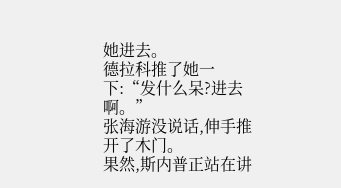她进去。
德拉科推了她一下:“发什么呆?进去啊。”
张海游没说话,伸手推开了木门。
果然,斯内普正站在讲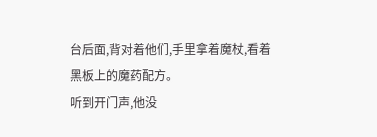台后面,背对着他们,手里拿着魔杖,看着黑板上的魔药配方。
听到开门声,他没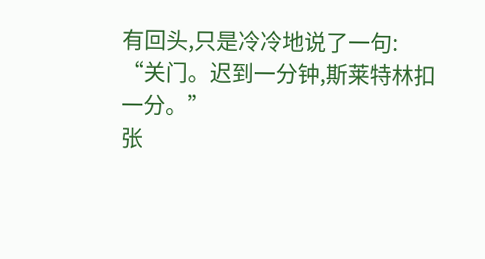有回头,只是冷冷地说了一句:
“关门。迟到一分钟,斯莱特林扣一分。”
张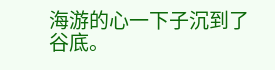海游的心一下子沉到了谷底。